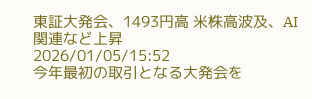東証大発会、1493円高 米株高波及、AI関連など上昇
2026/01/05/15:52
今年最初の取引となる大発会を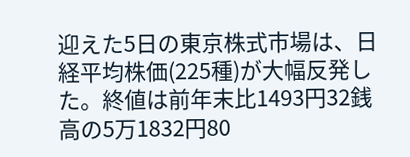迎えた5日の東京株式市場は、日経平均株価(225種)が大幅反発した。終値は前年末比1493円32銭高の5万1832円80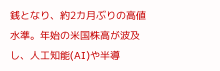銭となり、約2カ月ぶりの高値水準。年始の米国株高が波及し、人工知能(AI)や半導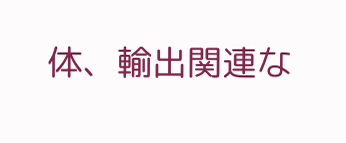体、輸出関連な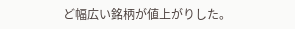ど幅広い銘柄が値上がりした。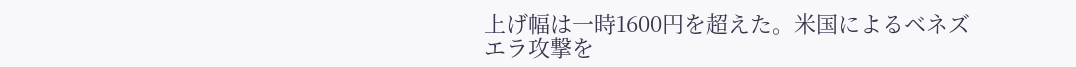上げ幅は一時1600円を超えた。米国によるベネズエラ攻撃を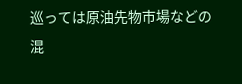巡っては原油先物市場などの混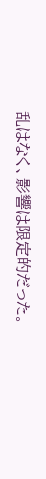乱はなく、影響は限定的だった。